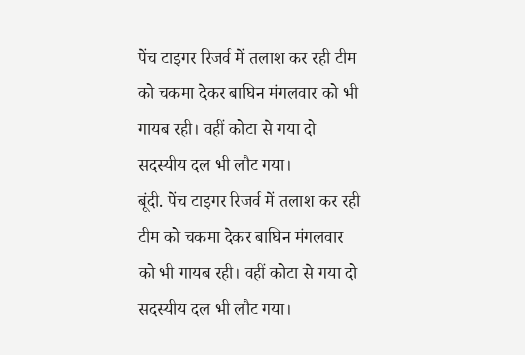पेंच टाइगर रिजर्व में तलाश कर रही टीम को चकमा देकर बाघिन मंगलवार को भी गायब रही। वहीं कोटा से गया दो सदस्यीय दल भी लौट गया।
बूंदी. पेंच टाइगर रिजर्व में तलाश कर रही टीम को चकमा देकर बाघिन मंगलवार को भी गायब रही। वहीं कोटा से गया दो सदस्यीय दल भी लौट गया।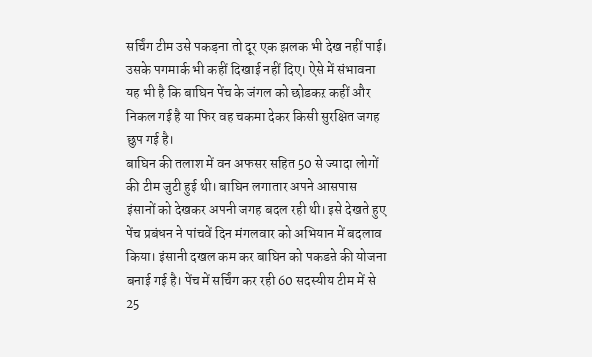सर्चिंग टीम उसे पकड़ना तो दूर एक झलक भी देख नहीं पाई। उसके पगमार्क भी कहीं दिखाई नहीं दिए। ऐसे में संभावना यह भी है कि बाघिन पेंच के जंगल को छोडकऱ कहीं और निकल गई है या फिर वह चकमा देकर किसी सुरक्षित जगह छुप गई है।
बाघिन की तलाश में वन अफसर सहित 50 से ज्यादा लोगों की टीम जुटी हुई थी। बाघिन लगातार अपने आसपास इंसानों को देखकर अपनी जगह बदल रही थी। इसे देखते हुए पेंच प्रबंधन ने पांचवें दिन मंगलवार को अभियान में बदलाव किया। इंसानी दखल कम कर बाघिन को पकडऩे की योजना बनाई गई है। पेंच में सर्चिंग कर रही 60 सदस्यीय टीम में से 25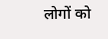लोगों को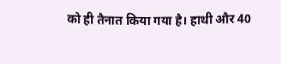को ही तैनात किया गया है। हाथी और 40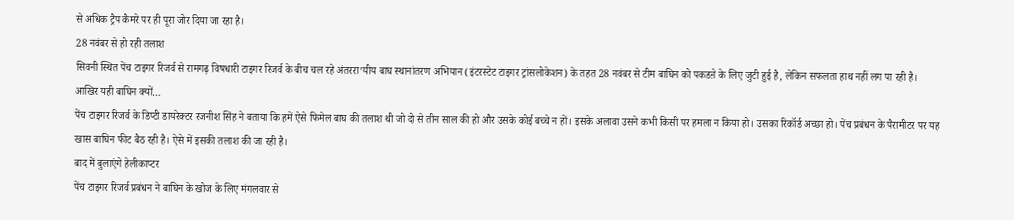से अधिक ट्रैप कैमरे पर ही पूरा जोर दिया जा रहा है।
28 नवंबर से हो रही तलाश
सिवनी स्थित पेंच टाइगर रिजर्व से रामगढ़ विषधारी टाइगर रिजर्व के बीच चल रहे अंतररा’यीय बाघ स्थानांतरण अभियान (इंटरस्टेट टाइगर ट्रांसलोकेशन) के तहत 28 नवंबर से टीम बाघिन को पकडऩे के लिए जुटी हुई है, लेकिन सफलता हाथ नहीं लग पा रही है।
आखिर यही बाघिन क्यों…
पेंच टाइगर रिजर्व के डिप्टी डायरेक्टर रजनीश सिंह ने बताया कि हमें ऐसे फिमेल बाघ की तलाश थी जो दो से तीन साल की हो और उसके कोई बच्चे न हों। इसके अलावा उसने कभी किसी पर हमला न किया हो। उसका रिकॉर्ड अच्छा हो। पेंच प्रबंधन के पैरामीटर पर यह खास बाघिन फीट बैठ रही है। ऐसे में इसकी तलाश की जा रही है।
बाद में बुलाएंगे हेलीकाप्टर
पेंच टाइगर रिजर्व प्रबंधन ने बाघिन के खोज के लिए मंगलवार से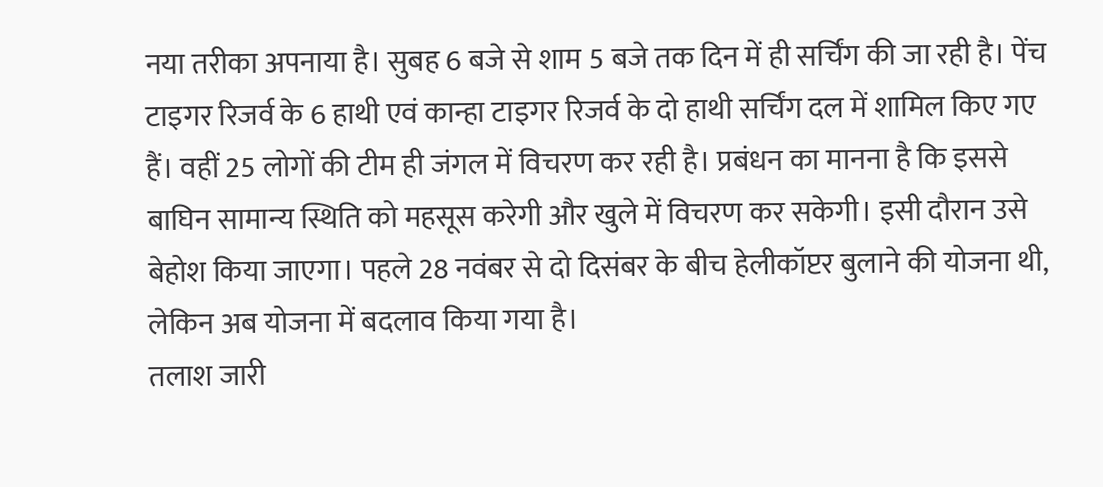नया तरीका अपनाया है। सुबह 6 बजे से शाम 5 बजे तक दिन में ही सर्चिंग की जा रही है। पेंच टाइगर रिजर्व के 6 हाथी एवं कान्हा टाइगर रिजर्व के दो हाथी सर्चिंग दल में शामिल किए गए हैं। वहीं 25 लोगों की टीम ही जंगल में विचरण कर रही है। प्रबंधन का मानना है कि इससे बाघिन सामान्य स्थिति को महसूस करेगी और खुले में विचरण कर सकेगी। इसी दौरान उसे बेहोश किया जाएगा। पहले 28 नवंबर से दो दिसंबर के बीच हेलीकॉप्टर बुलाने की योजना थी, लेकिन अब योजना में बदलाव किया गया है।
तलाश जारी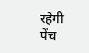रहेगी
पेंच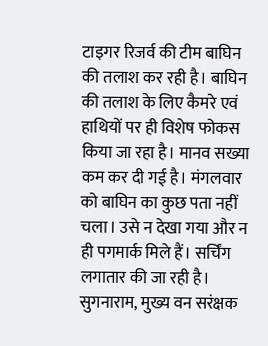टाइगर रिजर्व की टीम बाघिन की तलाश कर रही है। बाघिन की तलाश के लिए कैमरे एवं हाथियों पर ही विशेष फोकस किया जा रहा है। मानव सख्या कम कर दी गई है। मंगलवार को बाघिन का कुछ पता नहीं चला। उसे न देखा गया और न ही पगमार्क मिले हैं। सर्चिंग लगातार की जा रही है।
सुगनाराम, मुख्य वन सरंक्षक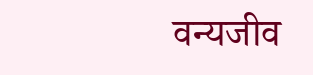वन्यजीव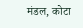मंडल, कोटा